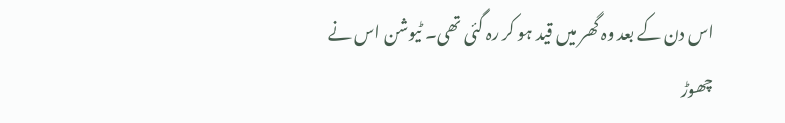اس دن کے بعد وہ گھر میں قید ہو کر رہ گئی تھی۔ ٹیوشن اس نے چھوڑ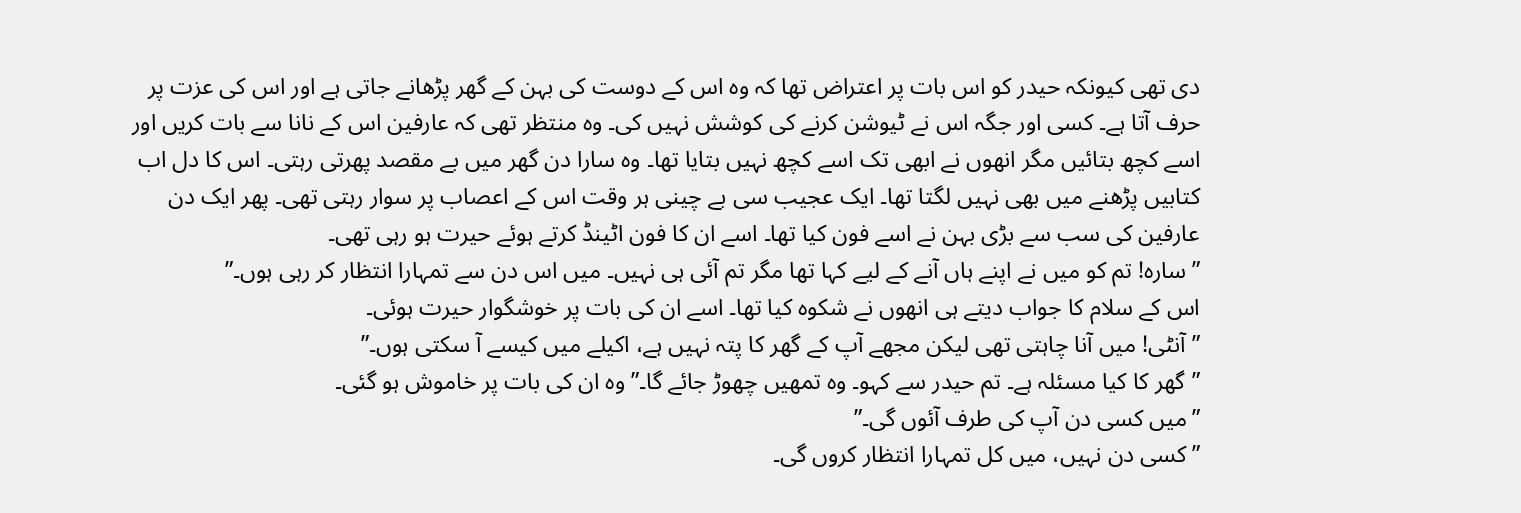دی تھی کیونکہ حیدر کو اس بات پر اعتراض تھا کہ وہ اس کے دوست کی بہن کے گھر پڑھانے جاتی ہے اور اس کی عزت پر حرف آتا ہے۔ کسی اور جگہ اس نے ٹیوشن کرنے کی کوشش نہیں کی۔ وہ منتظر تھی کہ عارفین اس کے نانا سے بات کریں اور اسے کچھ بتائیں مگر انھوں نے ابھی تک اسے کچھ نہیں بتایا تھا۔ وہ سارا دن گھر میں بے مقصد پھرتی رہتی۔ اس کا دل اب کتابیں پڑھنے میں بھی نہیں لگتا تھا۔ ایک عجیب سی بے چینی ہر وقت اس کے اعصاب پر سوار رہتی تھی۔ پھر ایک دن عارفین کی سب سے بڑی بہن نے اسے فون کیا تھا۔ اسے ان کا فون اٹینڈ کرتے ہوئے حیرت ہو رہی تھی۔
”سارہ! تم کو میں نے اپنے ہاں آنے کے لیے کہا تھا مگر تم آئی ہی نہیں۔ میں اس دن سے تمہارا انتظار کر رہی ہوں۔”
اس کے سلام کا جواب دیتے ہی انھوں نے شکوہ کیا تھا۔ اسے ان کی بات پر خوشگوار حیرت ہوئی۔
”آنٹی! میں آنا چاہتی تھی لیکن مجھے آپ کے گھر کا پتہ نہیں ہے، اکیلے میں کیسے آ سکتی ہوں۔”
”گھر کا کیا مسئلہ ہے۔ تم حیدر سے کہو۔ وہ تمھیں چھوڑ جائے گا۔” وہ ان کی بات پر خاموش ہو گئی۔
”میں کسی دن آپ کی طرف آئوں گی۔”
”کسی دن نہیں، میں کل تمہارا انتظار کروں گی۔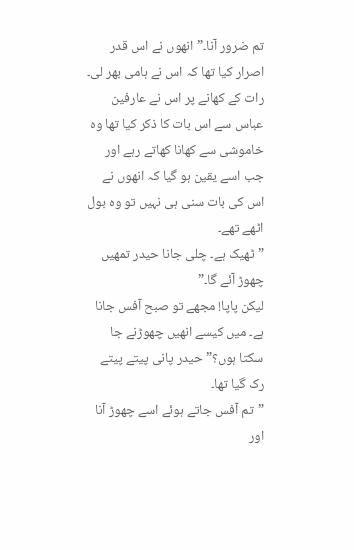تم ضرور آنا۔” انھوں نے اس قدر اصرار کیا تھا کہ اس نے ہامی بھر لی۔ رات کے کھانے پر اس نے عارفین عباس سے اس بات کا ذکر کیا تھا وہ خاموشی سے کھانا کھاتے رہے اور جب اسے یقین ہو گیا کہ انھوں نے اس کی بات سنی ہی نہیں تو وہ بول اٹھے تھے۔
”ٹھیک ہے۔ چلی جانا حیدر تمھیں چھوڑ آئے گا۔”
لیکن پاپا! مجھے تو صبح آفس جانا ہے۔ میں کیسے انھیں چھوڑنے جا سکتا ہوں؟” حیدر پانی پیتے پیتے رک گیا تھا۔
”تم آفس جاتے ہوئے اسے چھوڑ آنا اور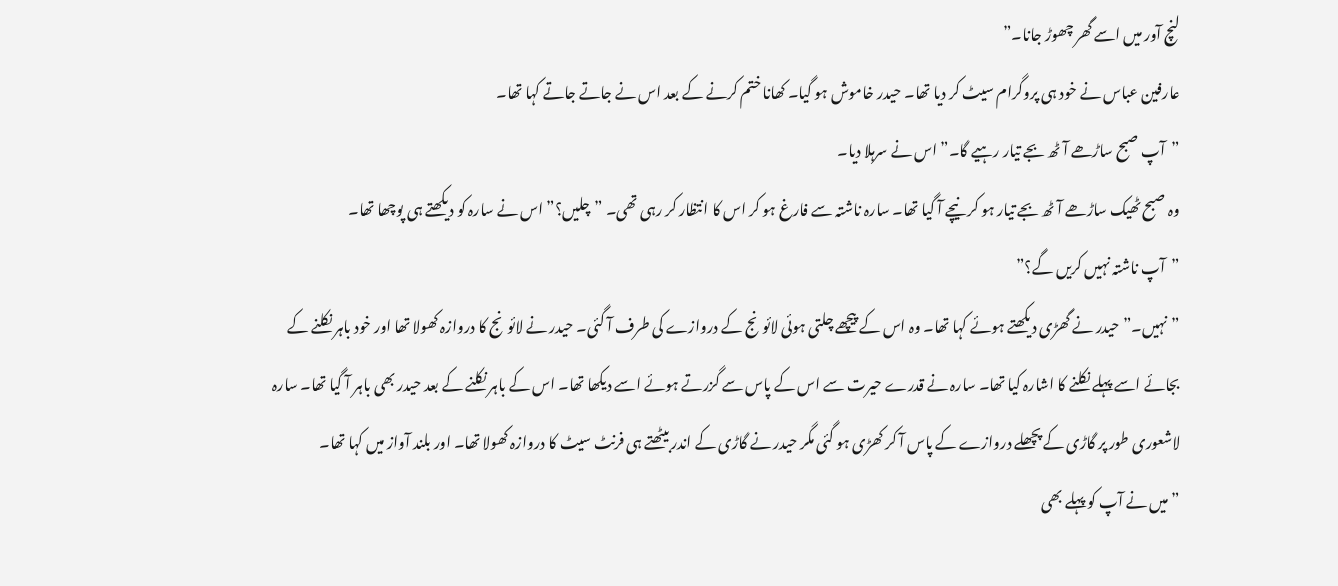لنچ آور میں اسے گھر چھوڑ جانا۔”
عارفین عباس نے خود ہی پروگرام سیٹ کر دیا تھا۔ حیدر خاموش ہو گیا۔ کھانا ختم کرنے کے بعد اس نے جاتے جاتے کہا تھا۔
”آپ صبح ساڑھے آٹھ بجے تیار رہیے گا۔” اس نے سرہلا دیا۔
وہ صبح ٹھیک ساڑھے آٹھ بجے تیار ہو کر نیچے آ گیا تھا۔ سارہ ناشتہ سے فارغ ہو کر اس کا انتظار کر رہی تھی۔ ”چلیں؟” اس نے سارہ کو دیکھتے ہی پوچھا تھا۔
”آپ ناشتہ نہیں کریں گے؟”
”نہیں۔” حیدر نے گھڑی دیکھتے ہوئے کہا تھا۔ وہ اس کے پیچھے چلتی ہوئی لائونج کے دروازے کی طرف آ گئی۔ حیدر نے لائونج کا دروازہ کھولا تھا اور خود باہر نکلنے کے بجائے اسے پہلے نکلنے کا اشارہ کیا تھا۔ سارہ نے قدرے حیرت سے اس کے پاس سے گزرتے ہوئے اسے دیکھا تھا۔ اس کے باہر نکلنے کے بعد حیدر بھی باہر آ گیا تھا۔ سارہ لاشعوری طور پر گاڑی کے پچھلے دروازے کے پاس آ کر کھڑی ہو گئی مگر حیدر نے گاڑی کے اندر بیٹھتے ہی فرنٹ سیٹ کا دروازہ کھولا تھا۔ اور بلند آواز میں کہا تھا۔
”میں نے آپ کو پہلے بھی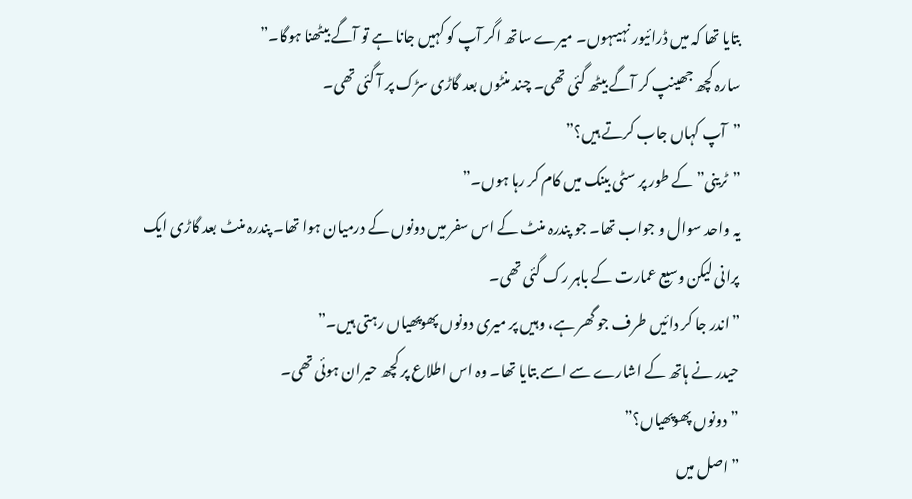بتایا تھا کہ میں ڈرائیور نہیںہوں۔ میرے ساتھ اگر آپ کو کہیں جانا ہے تو آگے بیٹھنا ہوگا۔”
سارہ کچھ جھینپ کر آگے بیٹھ گئی تھی۔ چند منٹوں بعد گاڑی سڑک پر آ گئی تھی۔
”آپ کہاں جاب کرتے ہیں؟”
”ٹرینی” کے طور پر سٹی بینک میں کام کر رہا ہوں۔”
یہ واحد سوال و جواب تھا۔ جو پندرہ منٹ کے اس سفر میں دونوں کے درمیان ہوا تھا۔ پندرہ منٹ بعد گاڑی ایک پرانی لیکن وسیع عمارت کے باہر رک گئی تھی۔
”اندر جا کر دائیں طرف جو گھر ہے، وہیں پر میری دونوں پھوپھیاں رہتی ہیں۔”
حیدر نے ہاتھ کے اشارے سے اسے بتایا تھا۔ وہ اس اطلاع پر کچھ حیران ہوئی تھی۔
”دونوں پھوپھیاں؟”
”اصل میں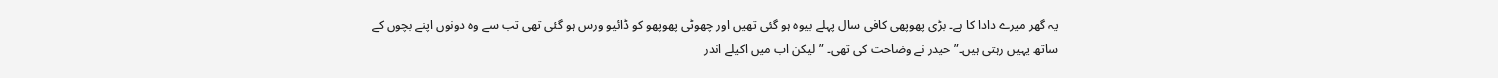یہ گھر میرے دادا کا ہے۔ بڑی پھوپھی کافی سال پہلے بیوہ ہو گئی تھیں اور چھوٹی پھوپھو کو ڈائیو ورس ہو گئی تھی تب سے وہ دونوں اپنے بچوں کے ساتھ یہیں رہتی ہیں۔” حیدر نے وضاحت کی تھی۔ ”لیکن اب میں اکیلے اندر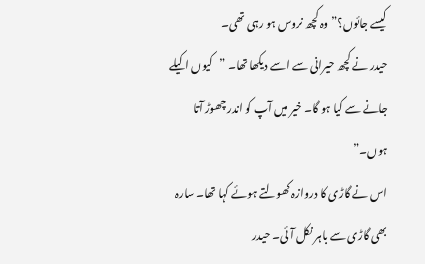کیسے جائوں؟” وہ کچھ نروس ہو رہی تھی۔
حیدر نے کچھ حیرانی سے اسے دیکھا تھا۔ ”کیوں اکیلے جانے سے کیا ہو گا۔ خیر میں آپ کو اندر چھوڑ آتا ہوں۔”
اس نے گاڑی کا دروازہ کھولتے ہوئے کہا تھا۔ سارہ بھی گاڑی سے باہر نکل آئی۔ حیدر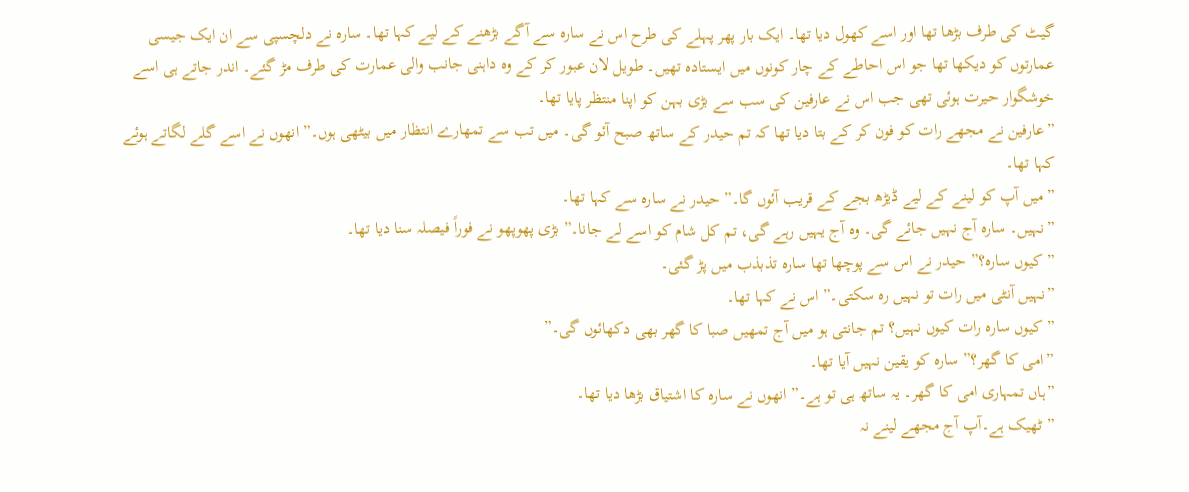گیٹ کی طرف بڑھا تھا اور اسے کھول دیا تھا۔ ایک بار پھر پہلے کی طرح اس نے سارہ سے آگے بڑھنے کے لیے کہا تھا۔ سارہ نے دلچسپی سے ان ایک جیسی عمارتوں کو دیکھا تھا جو اس احاطے کے چار کونوں میں ایستادہ تھیں۔ طویل لان عبور کر کے وہ داہنی جانب والی عمارت کی طرف مڑ گئے۔ اندر جاتے ہی اسے خوشگوار حیرت ہوئی تھی جب اس نے عارفین کی سب سے بڑی بہن کو اپنا منتظر پایا تھا۔
”عارفین نے مجھے رات کو فون کر کے بتا دیا تھا کہ تم حیدر کے ساتھ صبح آئو گی۔ میں تب سے تمھارے انتظار میں بیٹھی ہوں۔” انھوں نے اسے گلے لگاتے ہوئے کہا تھا۔
”میں آپ کو لینے کے لیے ڈیڑھ بجے کے قریب آئوں گا۔” حیدر نے سارہ سے کہا تھا۔
”نہیں۔ سارہ آج نہیں جائے گی۔ وہ آج یہیں رہے گی، تم کل شام کو اسے لے جانا۔” بڑی پھوپھو نے فوراً فیصلہ سنا دیا تھا۔
”کیوں سارہ؟” حیدر نے اس سے پوچھا تھا سارہ تذبذب میں پڑ گئی۔
”نہیں آنٹی میں رات تو نہیں رہ سکتی۔” اس نے کہا تھا۔
”کیوں سارہ رات کیوں نہیں؟ تم جانتی ہو میں آج تمھیں صبا کا گھر بھی دکھائوں گی۔”
”امی کا گھر؟” سارہ کو یقین نہیں آیا تھا۔
”ہاں تمہاری امی کا گھر۔ یہ ساتھ ہی تو ہے۔” انھوں نے سارہ کا اشتیاق بڑھا دیا تھا۔
”ٹھیک ہے۔آپ آج مجھے لینے نہ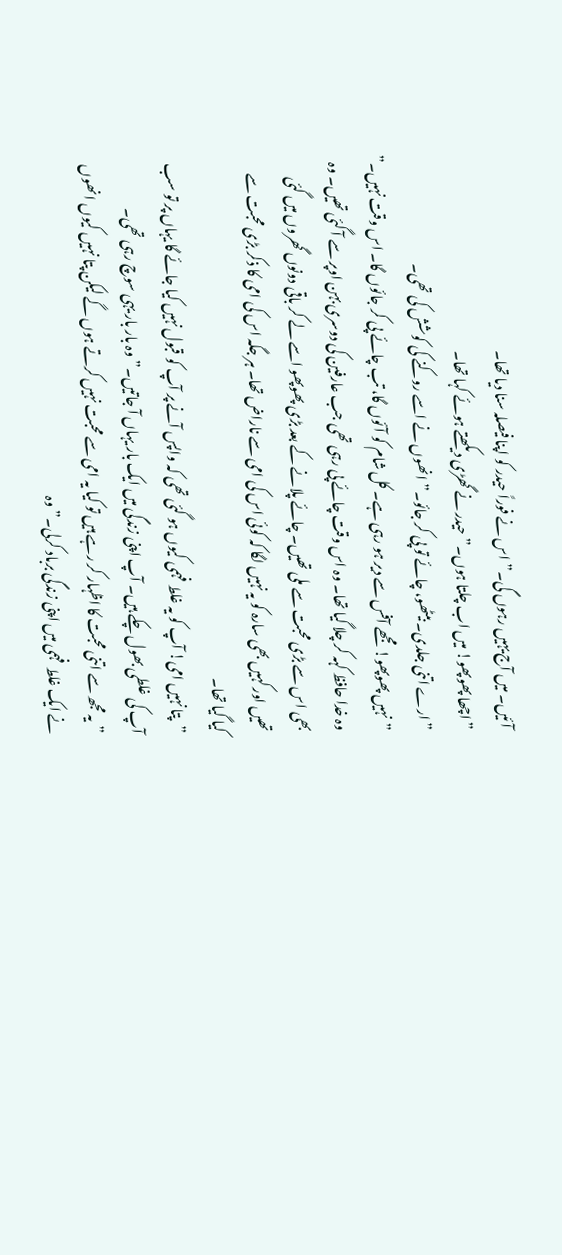آئیں۔ میں آج یہیں رہوں گی۔” اس نے فوراً حیدر کو اپنا فیصلہ سنا دیا تھا۔
”اچھا پھوپھو! میں اب چلتا ہوں۔” حیدر نے گھڑی دیکھتے ہوئے کہا تھا۔
”ارے اتنی جلدی۔ بیٹھو، چائے تو پی کر جائو۔” انھوں نے اسے روکنے کی کوشش کی تھی۔
”نہیں پھوپھو! مجھے آفس سے دیر ہو رہی ہے۔ کل شام کو آئوں گا، تب چائے پی کر جائوں گا۔ اس وقت نہیں۔”
وہ خدا حافظ کہہ کر چلا گیا تھا۔ وہ اس وقت چائے پی رہی تھی جب عارفین کی دوسری بہن اوپر سے آ گئی تھیں۔ وہ بھی اس سے بڑی محبت سے ملی تھیں۔ چائے پلانے کے بعد بڑی پھوپھو اسے لے کر باقی دونوں گھروں میں گئی تھیں اور کہیں بھی سارہ کو یہ نہیں لگا کہ کوئی اس کی امی سے ناراض تھا۔ ہر جگہ اس کی امی کا ذکر بڑی محبت سے کیا گیا تھا۔
”پتا نہیں امی! آپ کو یہ غلط فہمی کیوں ہو گئی تھی کہ واپس آنے پر آپ کو قبول نہیں کیا جائے گا یہاں پر تو سب آپ کی غلطی بھول چکے ہیں۔ آپ اپنی زندگی میں ایک بار یہاں آ جاتیں۔” وہ بار بار یہی سوچ رہی تھی۔
”یہ مجھ سے اتنی محبت کا اظہار کر رہے ہیں تو کیا یہ امی سے محبت نہیں کرتے ہوں گے لیکن پتا نہیں کیوں انھوں نے ایک غلط فہمی میں اپنی زندگی برباد کرلی۔” وہ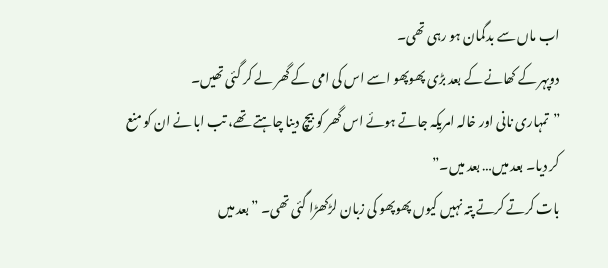اب ماں سے بدگمان ہو رہی تھی۔
دوپہر کے کھانے کے بعد بڑی پھوپھو اسے اس کی امی کے گھر لے کر گئی تھیں۔
”تمہاری نانی اور خالہ امریکہ جاتے ہوئے اس گھر کو بیچ دینا چاہتے تھے، تب ابا نے ان کو منع کر دیا۔ بعد میں… بعد میں۔”
بات کرتے کرتے پتہ نہیں کیوں پھوپھو کی زبان لڑکھڑا گئی تھی۔ ”بعد میں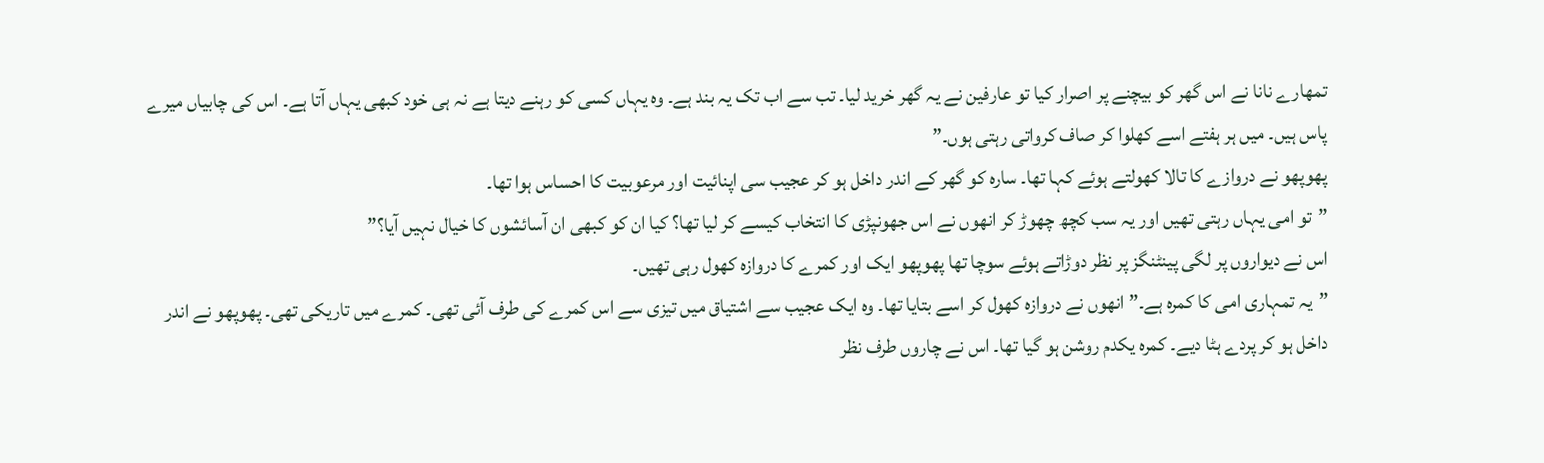تمھارے نانا نے اس گھر کو بیچنے پر اصرار کیا تو عارفین نے یہ گھر خرید لیا۔ تب سے اب تک یہ بند ہے۔ وہ یہاں کسی کو رہنے دیتا ہے نہ ہی خود کبھی یہاں آتا ہے۔ اس کی چابیاں میرے پاس ہیں۔ میں ہر ہفتے اسے کھلوا کر صاف کرواتی رہتی ہوں۔”
پھوپھو نے دروازے کا تالا کھولتے ہوئے کہا تھا۔ سارہ کو گھر کے اندر داخل ہو کر عجیب سی اپنائیت اور مرعوبیت کا احساس ہوا تھا۔
”تو امی یہاں رہتی تھیں اور یہ سب کچھ چھوڑ کر انھوں نے اس جھونپڑی کا انتخاب کیسے کر لیا تھا؟ کیا ان کو کبھی ان آسائشوں کا خیال نہیں آیا؟”
اس نے دیواروں پر لگی پینٹنگز پر نظر دوڑاتے ہوئے سوچا تھا پھوپھو ایک اور کمرے کا دروازہ کھول رہی تھیں۔
”یہ تمہاری امی کا کمرہ ہے۔” انھوں نے دروازہ کھول کر اسے بتایا تھا۔ وہ ایک عجیب سے اشتیاق میں تیزی سے اس کمرے کی طرف آئی تھی۔ کمرے میں تاریکی تھی۔ پھوپھو نے اندر داخل ہو کر پردے ہٹا دیے۔ کمرہ یکدم روشن ہو گیا تھا۔ اس نے چاروں طرف نظر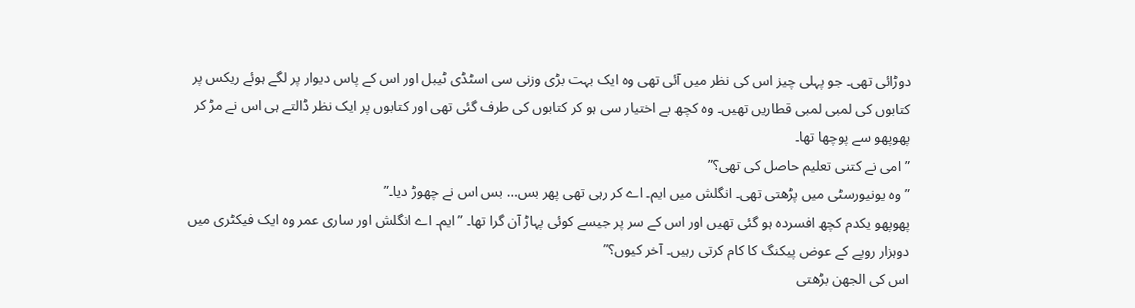دوڑائی تھی۔ جو پہلی چیز اس کی نظر میں آئی تھی وہ ایک بہت بڑی وزنی سی اسٹڈی ٹیبل اور اس کے پاس دیوار پر لگے ہوئے ریکس پر کتابوں کی لمبی لمبی قطاریں تھیں۔ وہ کچھ بے اختیار سی ہو کر کتابوں کی طرف گئی تھی اور کتابوں پر ایک نظر ڈالتے ہی اس نے مڑ کر پھوپھو سے پوچھا تھا۔
”امی نے کتنی تعلیم حاصل کی تھی؟”
”وہ یونیورسٹی میں پڑھتی تھی۔ انگلش میں ایم۔ اے کر رہی تھی پھر بس… بس اس نے چھوڑ دیا۔”
پھوپھو یکدم کچھ افسردہ ہو گئی تھیں اور اس کے سر پر جیسے کوئی پہاڑ آن گرا تھا۔ ”ایم۔ اے انگلش اور ساری عمر وہ ایک فیکٹری میں دوہزار روپے کے عوض پیکنگ کا کام کرتی رہیں۔ آخر کیوں؟”
اس کی الجھن بڑھتی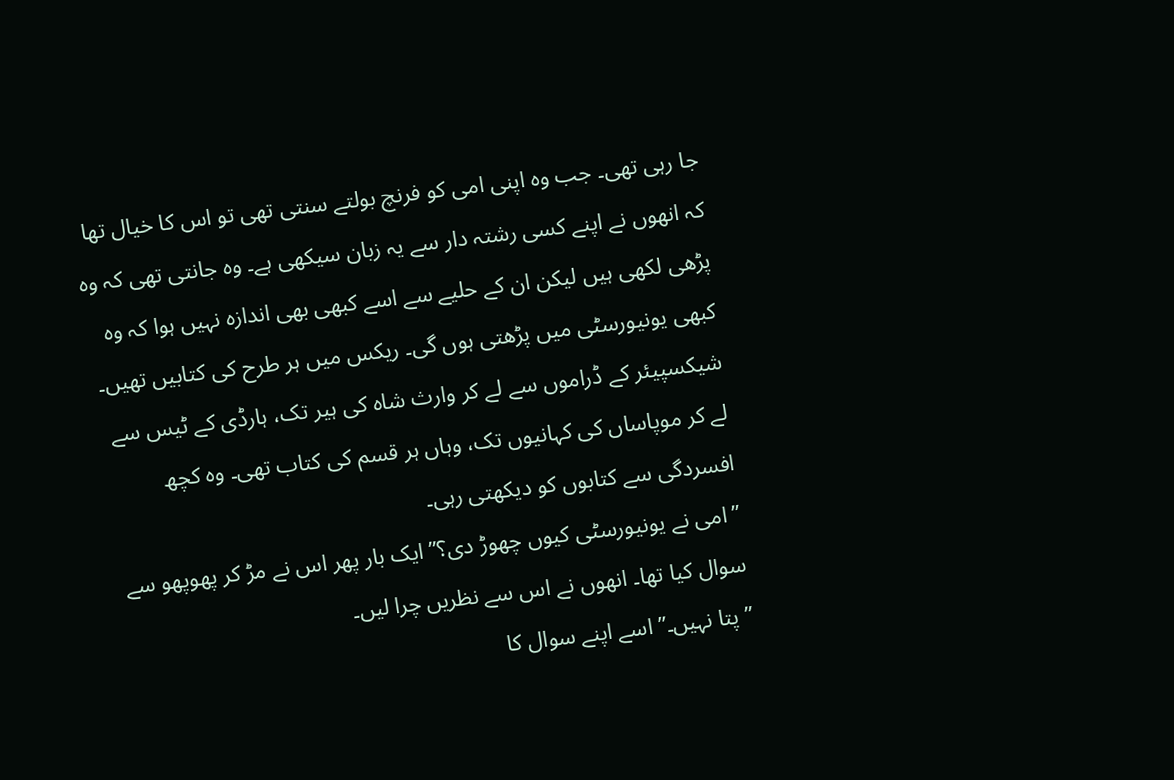جا رہی تھی۔ جب وہ اپنی امی کو فرنچ بولتے سنتی تھی تو اس کا خیال تھا کہ انھوں نے اپنے کسی رشتہ دار سے یہ زبان سیکھی ہے۔ وہ جانتی تھی کہ وہ پڑھی لکھی ہیں لیکن ان کے حلیے سے اسے کبھی بھی اندازہ نہیں ہوا کہ وہ کبھی یونیورسٹی میں پڑھتی ہوں گی۔ ریکس میں ہر طرح کی کتابیں تھیں۔ شیکسپیئر کے ڈراموں سے لے کر وارث شاہ کی ہیر تک، ہارڈی کے ٹیس سے لے کر موپاساں کی کہانیوں تک، وہاں ہر قسم کی کتاب تھی۔ وہ کچھ افسردگی سے کتابوں کو دیکھتی رہی۔
”امی نے یونیورسٹی کیوں چھوڑ دی؟” ایک بار پھر اس نے مڑ کر پھوپھو سے سوال کیا تھا۔ انھوں نے اس سے نظریں چرا لیں۔
”پتا نہیں۔” اسے اپنے سوال کا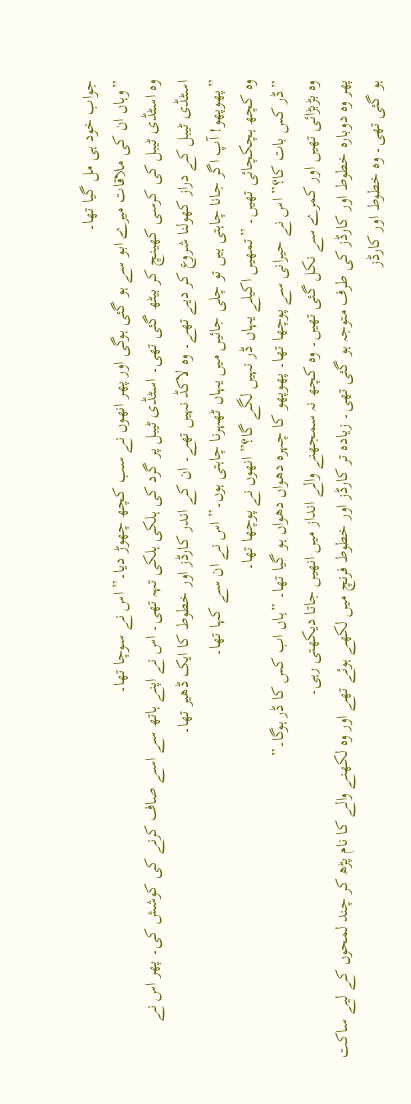جواب خود ہی مل گیا تھا۔
”وہاں ان کی ملاقات میرے ابو سے ہو گئی ہوگی اور پھر انھوں نے سب کچھ چھوڑ دیا۔” اس نے سوچا تھا۔
وہ اسٹڈی ٹیبل کی کرسی کھینچ کر بیٹھ گئی تھی۔ اسٹڈی ٹیبل پر گرد کی ہلکی ہلکی تہہ تھی۔ اس نے اپنے ہاتھ سے اسے صاف کرنے کی کوشش کی۔ پھر اس نے اسٹڈی ٹیبل کے دراز کھولنا شروع کر دیے تھے۔ وہ لاکڈ نہیں تھے۔ ان کے اندر کارڈز اور خطوط کا ایک ڈھیر تھا۔
”پھوپھو! آپ اگر جانا چاہتی ہیں تو چلی جائیں میں یہاں ٹھہرنا چاہتی ہوں۔” اس نے ان سے کہا تھا۔
وہ کچھ ہچکچائی تھیں۔ ”تمھیں اکیلے یہاں ڈر نہیں لگے گا؟” انھوں نے پوچھا تھا۔
”ڈر کس بات کا؟” اس نے حیرانی سے پوچھا تھا۔ پھوپھو کا چہرہ دھواں دھواں ہو گیا تھا۔ ”ہاں اب کس کا ڈر ہوگا۔”
وہ بڑبڑائی تھیں اور کمرے سے نکل گئی تھیں۔ وہ کچھ نہ سمجھنے والے انداز میں انھیں جاتا دیکھتی رہی۔
پھر وہ دوبارہ خطوط اور کارڈز کی طرف متوجہ ہو گئی تھی۔ زیادہ تر کارڈز اور خطوط فرنچ میں لکھے ہوئے تھے اور وہ لکھنے والے کا نام پڑھ کر چند لمحوں کے لیے ساکت ہو گئی تھی۔ وہ خطوط اور کارڈز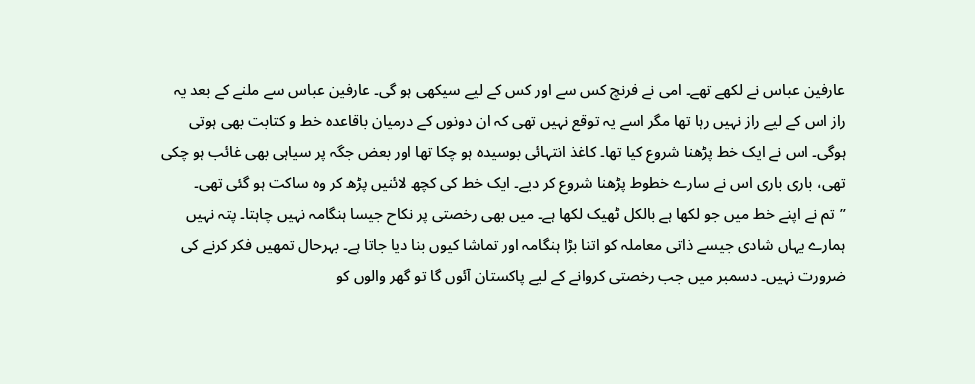عارفین عباس نے لکھے تھے۔ امی نے فرنچ کس سے اور کس کے لیے سیکھی ہو گی۔ عارفین عباس سے ملنے کے بعد یہ راز اس کے لیے راز نہیں رہا تھا مگر اسے یہ توقع نہیں تھی کہ ان دونوں کے درمیان باقاعدہ خط و کتابت بھی ہوتی ہوگی۔ اس نے ایک خط پڑھنا شروع کیا تھا۔ کاغذ انتہائی بوسیدہ ہو چکا تھا اور بعض جگہ پر سیاہی بھی غائب ہو چکی تھی، باری باری اس نے سارے خطوط پڑھنا شروع کر دیے۔ ایک خط کی کچھ لائنیں پڑھ کر وہ ساکت ہو گئی تھی۔
”تم نے اپنے خط میں جو لکھا ہے بالکل ٹھیک لکھا ہے۔ میں بھی رخصتی پر نکاح جیسا ہنگامہ نہیں چاہتا۔ پتہ نہیں ہمارے یہاں شادی جیسے ذاتی معاملہ کو اتنا بڑا ہنگامہ اور تماشا کیوں بنا دیا جاتا ہے۔ بہرحال تمھیں فکر کرنے کی ضرورت نہیں۔ دسمبر میں جب رخصتی کروانے کے لیے پاکستان آئوں گا تو گھر والوں کو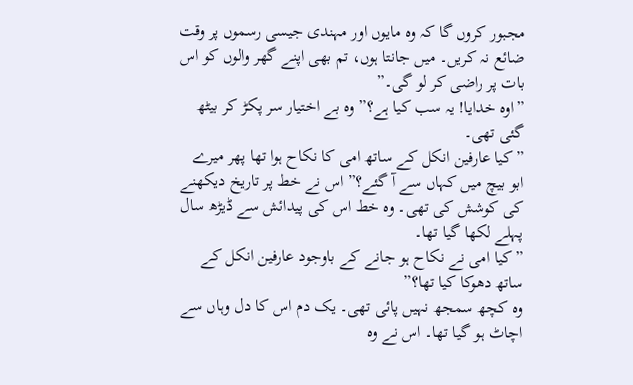مجبور کروں گا کہ وہ مایوں اور مہندی جیسی رسموں پر وقت ضائع نہ کریں۔ میں جانتا ہوں، تم بھی اپنے گھر والوں کو اس بات پر راضی کر لو گی۔”
”اوہ خدایا! یہ سب کیا ہے؟” وہ بے اختیار سر پکڑ کر بیٹھ گئی تھی۔
”کیا عارفین انکل کے ساتھ امی کا نکاح ہوا تھا پھر میرے ابو بیچ میں کہاں سے آ گئے؟” اس نے خط پر تاریخ دیکھنے کی کوشش کی تھی۔ وہ خط اس کی پیدائش سے ڈیڑھ سال پہلے لکھا گیا تھا۔
”کیا امی نے نکاح ہو جانے کے باوجود عارفین انکل کے ساتھ دھوکا کیا تھا؟”
وہ کچھ سمجھ نہیں پائی تھی۔ یک دم اس کا دل وہاں سے اچاٹ ہو گیا تھا۔ اس نے وہ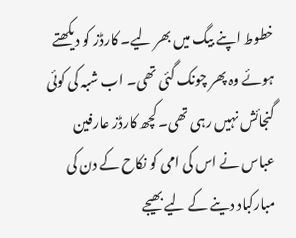خطوط اپنے بیگ میں بھر لیے۔ کارڈز کو دیکھتے ہوئے وہ پھر چونک گئی تھی۔ اب شبہ کی کوئی گنجائش نہیں رہی تھی۔ کچھ کارڈز عارفین عباس نے اس کی امی کو نکاح کے دن کی مبارکباد دینے کے لیے بھیجے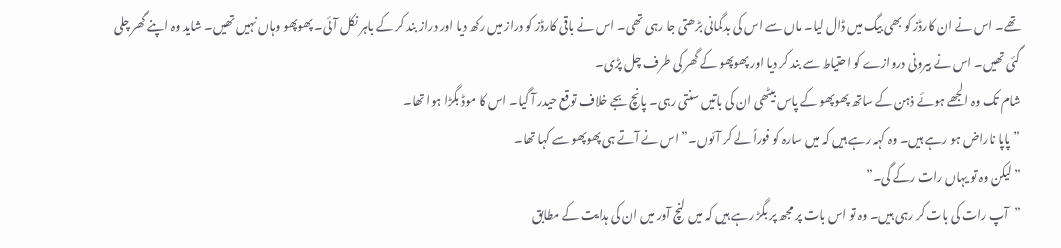تھے۔ اس نے ان کارڈز کو بھی بیگ میں ڈال لیا۔ ماں سے اس کی بدگمانی بڑھتی جا رہی تھی۔ اس نے باقی کارڈز کو دراز میں رکھ دیا اور دراز بند کر کے باہر نکل آئی۔ پھوپھو وہاں نہیں تھیں۔ شاید وہ اپنے گھر چلی گئی تھیں۔ اس نے بیرونی دروازے کو احتیاط سے بند کر دیا اور پھوپھو کے گھر کی طرف چل پڑی۔
شام تک وہ الجھے ہوئے ذہن کے ساتھ پھوپھو کے پاس بیٹھی ان کی باتیں سنتی رہی۔ پانچ بجے خلاف توقع حیدر آ گیا۔ اس کا موڈ بگڑا ہوا تھا۔
”پاپا ناراض ہو رہے ہیں۔ وہ کہہ رہے ہیں کہ میں سارہ کو فوراً لے کر آئوں۔” اس نے آتے ہی پھوپھو سے کہا تھا۔
”لیکن وہ تو یہاں رات رکے گی۔”
”آپ رات کی بات کر رہی ہیں۔ وہ تو اس بات پر مجھ پر بگڑ رہے ہیں کہ میں لنچ آور میں ان کی ہدایت کے مطابق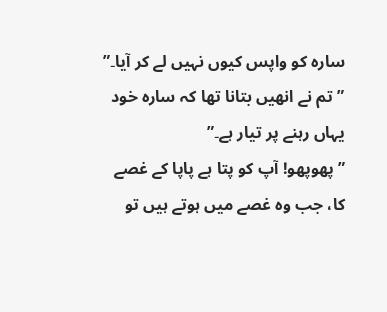سارہ کو واپس کیوں نہیں لے کر آیا۔”
”تم نے انھیں بتانا تھا کہ سارہ خود یہاں رہنے پر تیار ہے۔”
”پھوپھو! آپ کو پتا ہے پاپا کے غصے کا، جب وہ غصے میں ہوتے ہیں تو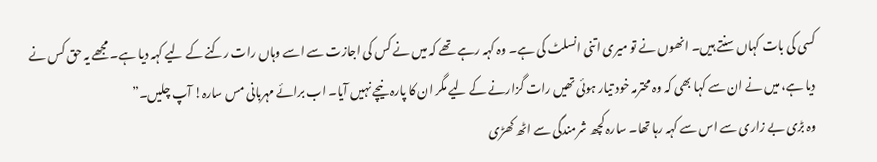کسی کی بات کہاں سنتے ہیں۔ انھوں نے تو میری اتنی انسلٹ کی ہے۔ وہ کہہ رہے تھے کہ میں نے کس کی اجازت سے اسے وہاں رات رکنے کے لیے کہہ دیا ہے۔ مجھے یہ حق کس نے دیا ہے، میں نے ان سے کہا بھی کہ وہ محترمہ خود تیار ہوئی تھیں رات گزارنے کے لیے مگر ان کا پارہ نیچے نہیں آیا۔ اب برائے مہربانی مس سارہ! آپ چلیں۔”
وہ بڑی بے زاری سے اس سے کہہ رہا تھا۔ سارہ کچھ شرمندگی سے اٹھ کھڑی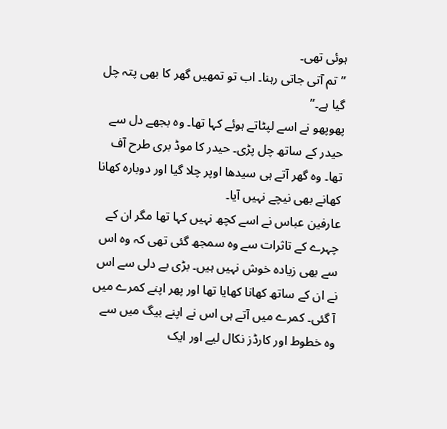ہوئی تھی۔
”تم آتی جاتی رہنا۔ اب تو تمھیں گھر کا بھی پتہ چل گیا ہے۔”
پھوپھو نے اسے لپٹاتے ہوئے کہا تھا۔ وہ بجھے دل سے حیدر کے ساتھ چل پڑی۔ حیدر کا موڈ بری طرح آف تھا۔ وہ گھر آتے ہی سیدھا اوپر چلا گیا اور دوبارہ کھانا کھانے بھی نیچے نہیں آیا۔
عارفین عباس نے اسے کچھ نہیں کہا تھا مگر ان کے چہرے کے تاثرات سے وہ سمجھ گئی تھی کہ وہ اس سے بھی زیادہ خوش نہیں ہیں۔ بڑی بے دلی سے اس نے ان کے ساتھ کھانا کھایا تھا اور پھر اپنے کمرے میں آ گئی۔ کمرے میں آتے ہی اس نے اپنے بیگ میں سے وہ خطوط اور کارڈز نکال لیے اور ایک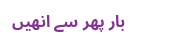بار پھر سے انھیں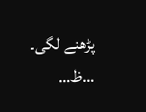پڑھنے لگی۔
…ظ…